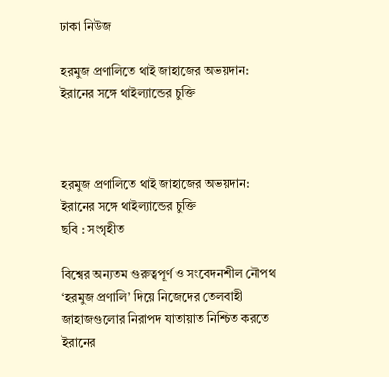ঢাকা নিউজ

হরমুজ প্রণালিতে থাই জাহাজের অভয়দান: ইরানের সঙ্গে থাইল্যান্ডের চুক্তি



হরমুজ প্রণালিতে থাই জাহাজের অভয়দান: ইরানের সঙ্গে থাইল্যান্ডের চুক্তি
ছবি : সংগৃহীত

বিশ্বের অন্যতম গুরুত্বপূর্ণ ও সংবেদনশীল নৌপথ ‘হরমুজ প্রণালি’ দিয়ে নিজেদের তেলবাহী জাহাজগুলোর নিরাপদ যাতায়াত নিশ্চিত করতে ইরানের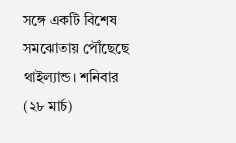সঙ্গে একটি বিশেষ সমঝোতায় পৌঁছেছে থাইল্যান্ড। শনিবার (২৮ মার্চ)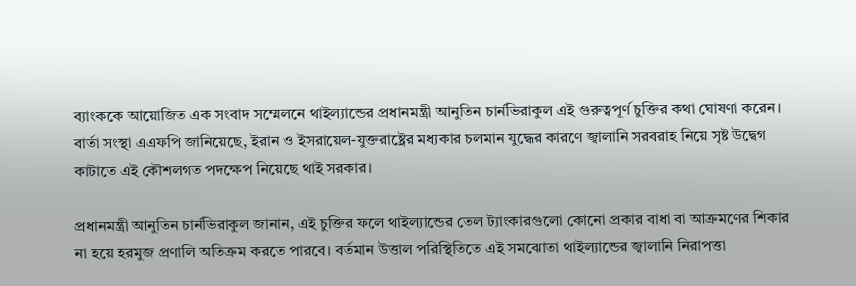ব্যাংককে আয়োজিত এক সংবাদ সম্মেলনে থাইল্যান্ডের প্রধানমন্ত্রী আনুতিন চার্নভিরাকুল এই গুরুত্বপূর্ণ চুক্তির কথা ঘোষণা করেন। বার্তা সংস্থা এএফপি জানিয়েছে, ইরান ও ইসরায়েল-যুক্তরাষ্ট্রের মধ্যকার চলমান যুদ্ধের কারণে জ্বালানি সরবরাহ নিয়ে সৃষ্ট উদ্বেগ কাটাতে এই কৌশলগত পদক্ষেপ নিয়েছে থাই সরকার।

প্রধানমন্ত্রী আনুতিন চার্নভিরাকুল জানান, এই চুক্তির ফলে থাইল্যান্ডের তেল ট্যাংকারগুলো কোনো প্রকার বাধা বা আক্রমণের শিকার না হয়ে হরমুজ প্রণালি অতিক্রম করতে পারবে। বর্তমান উত্তাল পরিস্থিতিতে এই সমঝোতা থাইল্যান্ডের জ্বালানি নিরাপত্তা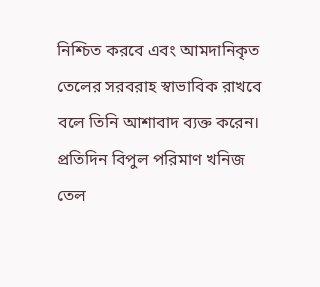নিশ্চিত করবে এবং আমদানিকৃত তেলের সরবরাহ স্বাভাবিক রাখবে বলে তিনি আশাবাদ ব্যক্ত করেন। প্রতিদিন বিপুল পরিমাণ খনিজ তেল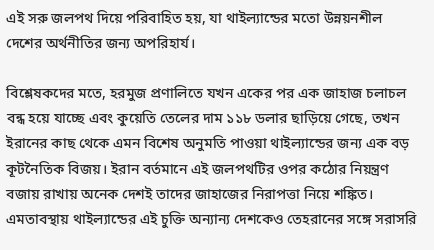এই সরু জলপথ দিয়ে পরিবাহিত হয়, যা থাইল্যান্ডের মতো উন্নয়নশীল দেশের অর্থনীতির জন্য অপরিহার্য।

বিশ্লেষকদের মতে, হরমুজ প্রণালিতে যখন একের পর এক জাহাজ চলাচল বন্ধ হয়ে যাচ্ছে এবং কুয়েতি তেলের দাম ১১৮ ডলার ছাড়িয়ে গেছে, তখন ইরানের কাছ থেকে এমন বিশেষ অনুমতি পাওয়া থাইল্যান্ডের জন্য এক বড় কূটনৈতিক বিজয়। ইরান বর্তমানে এই জলপথটির ওপর কঠোর নিয়ন্ত্রণ বজায় রাখায় অনেক দেশই তাদের জাহাজের নিরাপত্তা নিয়ে শঙ্কিত। এমতাবস্থায় থাইল্যান্ডের এই চুক্তি অন্যান্য দেশকেও তেহরানের সঙ্গে সরাসরি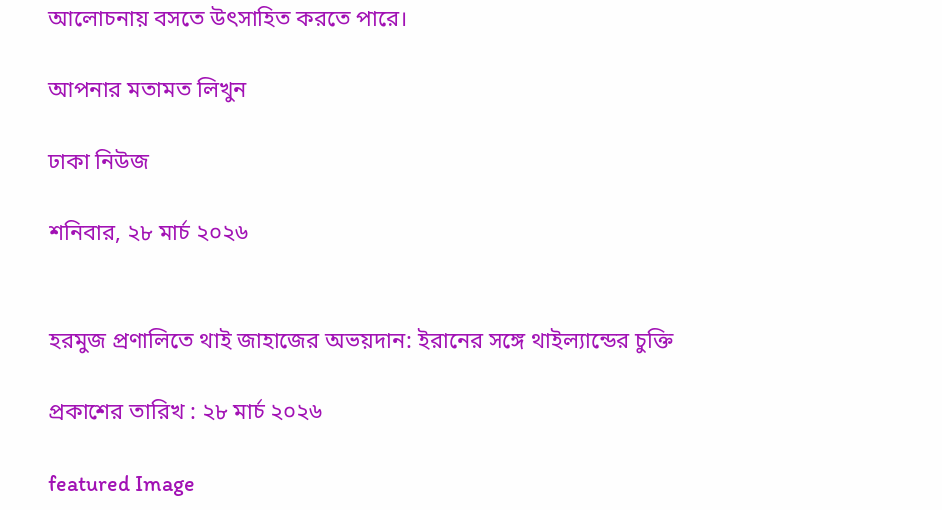আলোচনায় বসতে উৎসাহিত করতে পারে।

আপনার মতামত লিখুন

ঢাকা নিউজ

শনিবার, ২৮ মার্চ ২০২৬


হরমুজ প্রণালিতে থাই জাহাজের অভয়দান: ইরানের সঙ্গে থাইল্যান্ডের চুক্তি

প্রকাশের তারিখ : ২৮ মার্চ ২০২৬

featured Image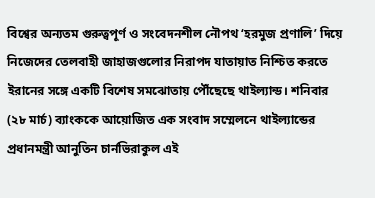বিশ্বের অন্যতম গুরুত্বপূর্ণ ও সংবেদনশীল নৌপথ ‘হরমুজ প্রণালি’ দিয়ে নিজেদের তেলবাহী জাহাজগুলোর নিরাপদ যাতায়াত নিশ্চিত করতে ইরানের সঙ্গে একটি বিশেষ সমঝোতায় পৌঁছেছে থাইল্যান্ড। শনিবার (২৮ মার্চ) ব্যাংককে আয়োজিত এক সংবাদ সম্মেলনে থাইল্যান্ডের প্রধানমন্ত্রী আনুতিন চার্নভিরাকুল এই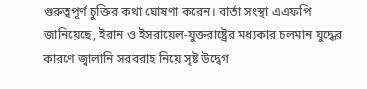গুরুত্বপূর্ণ চুক্তির কথা ঘোষণা করেন। বার্তা সংস্থা এএফপি জানিয়েছে, ইরান ও ইসরায়েল-যুক্তরাষ্ট্রের মধ্যকার চলমান যুদ্ধের কারণে জ্বালানি সরবরাহ নিয়ে সৃষ্ট উদ্বেগ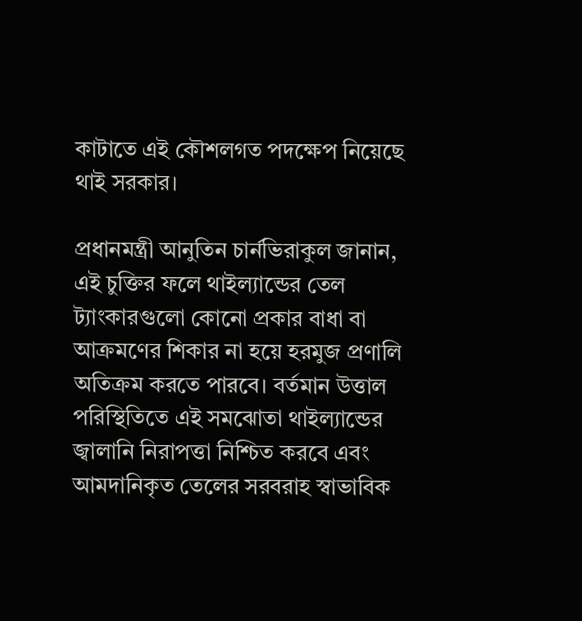কাটাতে এই কৌশলগত পদক্ষেপ নিয়েছে থাই সরকার।

প্রধানমন্ত্রী আনুতিন চার্নভিরাকুল জানান, এই চুক্তির ফলে থাইল্যান্ডের তেল ট্যাংকারগুলো কোনো প্রকার বাধা বা আক্রমণের শিকার না হয়ে হরমুজ প্রণালি অতিক্রম করতে পারবে। বর্তমান উত্তাল পরিস্থিতিতে এই সমঝোতা থাইল্যান্ডের জ্বালানি নিরাপত্তা নিশ্চিত করবে এবং আমদানিকৃত তেলের সরবরাহ স্বাভাবিক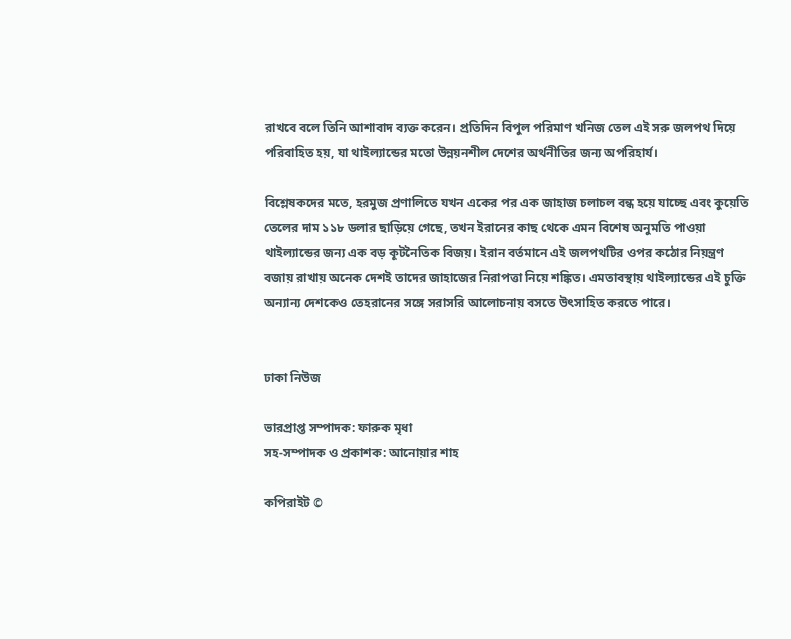রাখবে বলে তিনি আশাবাদ ব্যক্ত করেন। প্রতিদিন বিপুল পরিমাণ খনিজ তেল এই সরু জলপথ দিয়ে পরিবাহিত হয়, যা থাইল্যান্ডের মতো উন্নয়নশীল দেশের অর্থনীতির জন্য অপরিহার্য।

বিশ্লেষকদের মতে, হরমুজ প্রণালিতে যখন একের পর এক জাহাজ চলাচল বন্ধ হয়ে যাচ্ছে এবং কুয়েতি তেলের দাম ১১৮ ডলার ছাড়িয়ে গেছে, তখন ইরানের কাছ থেকে এমন বিশেষ অনুমতি পাওয়া থাইল্যান্ডের জন্য এক বড় কূটনৈতিক বিজয়। ইরান বর্তমানে এই জলপথটির ওপর কঠোর নিয়ন্ত্রণ বজায় রাখায় অনেক দেশই তাদের জাহাজের নিরাপত্তা নিয়ে শঙ্কিত। এমতাবস্থায় থাইল্যান্ডের এই চুক্তি অন্যান্য দেশকেও তেহরানের সঙ্গে সরাসরি আলোচনায় বসতে উৎসাহিত করতে পারে।


ঢাকা নিউজ

ভারপ্রাপ্ত সম্পাদক: ফারুক মৃধা
সহ-সম্পাদক ও প্রকাশক: আনোয়ার শাহ

কপিরাইট ©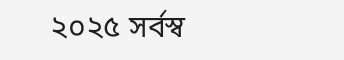২০২৫ সর্বস্ব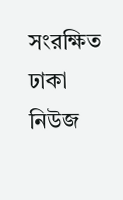সংরক্ষিত ঢাকা নিউজ